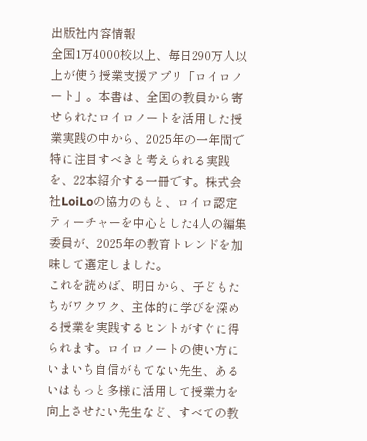出版社内容情報
全国1万4000校以上、毎日290万人以上が使う授業支援アプリ「ロイロノート」。本書は、全国の教員から寄せられたロイロノートを活用した授業実践の中から、2025年の一年間で特に注目すべきと考えられる実践を、22本紹介する一冊です。株式会社LoiLoの協力のもと、ロイロ認定ティーチャーを中心とした4人の編集委員が、2025年の教育トレンドを加味して選定しました。
これを読めば、明日から、子どもたちがワクワク、主体的に学びを深める授業を実践するヒントがすぐに得られます。ロイロノートの使い方にいまいち自信がもてない先生、あるいはもっと多様に活用して授業力を向上させたい先生など、すべての教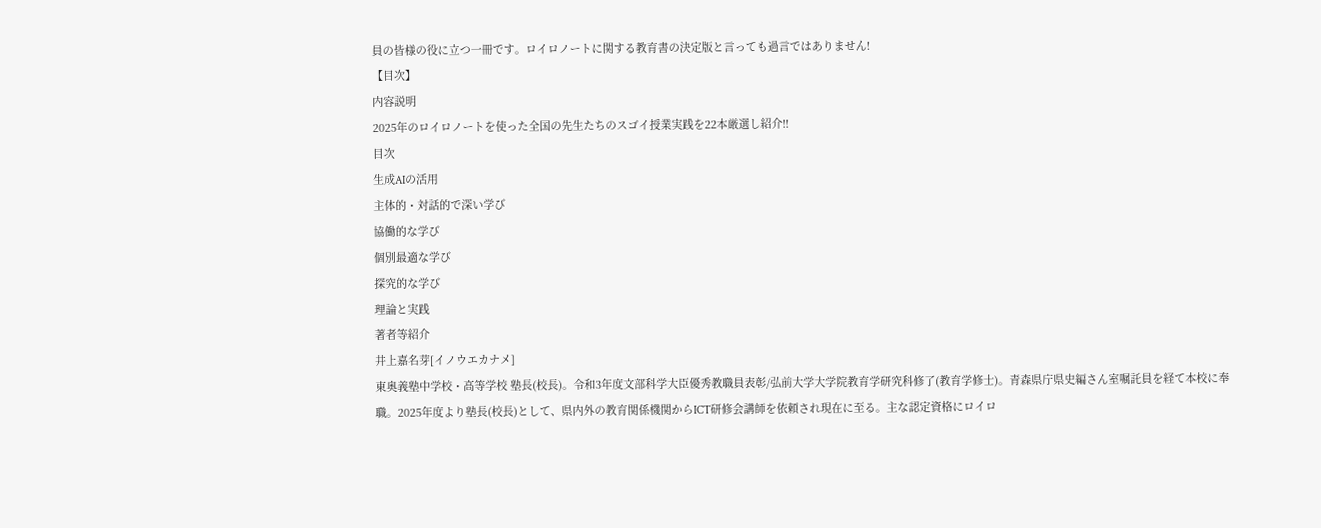員の皆様の役に立つ一冊です。ロイロノートに関する教育書の決定版と言っても過言ではありません!
【目次】
内容説明
2025年のロイロノートを使った全国の先生たちのスゴイ授業実践を22本厳選し紹介!!
目次
生成AIの活用
主体的・対話的で深い学び
協働的な学び
個別最適な学び
探究的な学び
理論と実践
著者等紹介
井上嘉名芽[イノウエカナメ]
東奥義塾中学校・高等学校 塾長(校長)。令和3年度文部科学大臣優秀教職員表彰/弘前大学大学院教育学研究科修了(教育学修士)。青森県庁県史編さん室嘱託員を経て本校に奉職。2025年度より塾長(校長)として、県内外の教育関係機関からICT研修会講師を依頼され現在に至る。主な認定資格にロイロ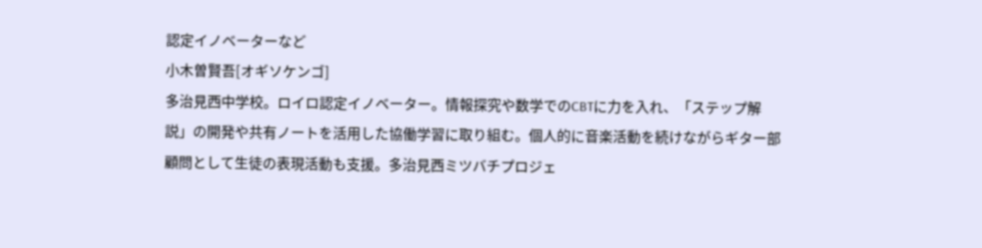認定イノベーターなど
小木曽賢吾[オギソケンゴ]
多治見西中学校。ロイロ認定イノベーター。情報探究や数学でのCBTに力を入れ、「ステップ解説」の開発や共有ノートを活用した協働学習に取り組む。個人的に音楽活動を続けながらギター部顧問として生徒の表現活動も支援。多治見西ミツバチプロジェ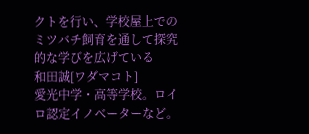クトを行い、学校屋上でのミツバチ飼育を通して探究的な学びを広げている
和田誠[ワダマコト]
愛光中学・高等学校。ロイロ認定イノベーターなど。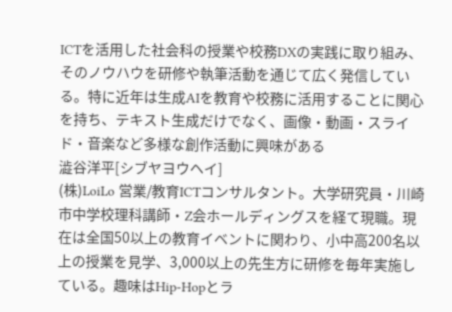ICTを活用した社会科の授業や校務DXの実践に取り組み、そのノウハウを研修や執筆活動を通じて広く発信している。特に近年は生成AIを教育や校務に活用することに関心を持ち、テキスト生成だけでなく、画像・動画・スライド・音楽など多様な創作活動に興味がある
澁谷洋平[シブヤヨウヘイ]
(株)LoiLo 営業/教育ICTコンサルタント。大学研究員・川崎市中学校理科講師・Z会ホールディングスを経て現職。現在は全国50以上の教育イベントに関わり、小中高200名以上の授業を見学、3,000以上の先生方に研修を毎年実施している。趣味はHip‐Hopとラ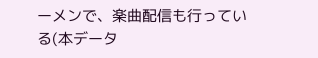ーメンで、楽曲配信も行っている(本データ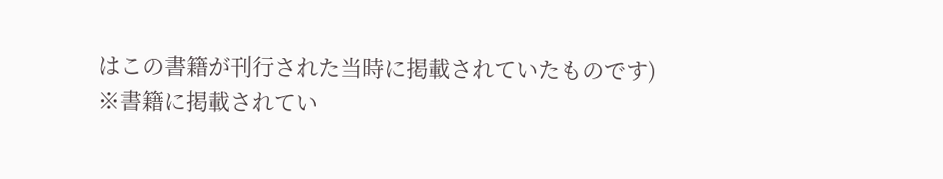はこの書籍が刊行された当時に掲載されていたものです)
※書籍に掲載されてい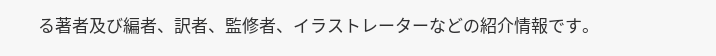る著者及び編者、訳者、監修者、イラストレーターなどの紹介情報です。